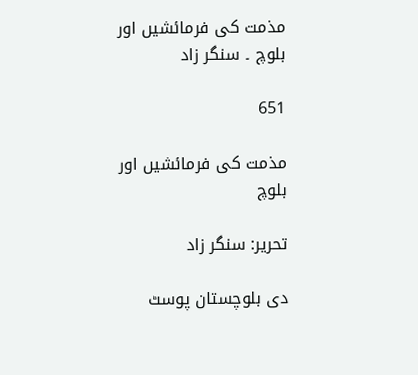مذمت کی فرمائشیں اور بلوچ ۔ سنگر زاد

651

مذمت کی فرمائشیں اور بلوچ

تحریر: سنگر زاد

دی بلوچستان پوسٹ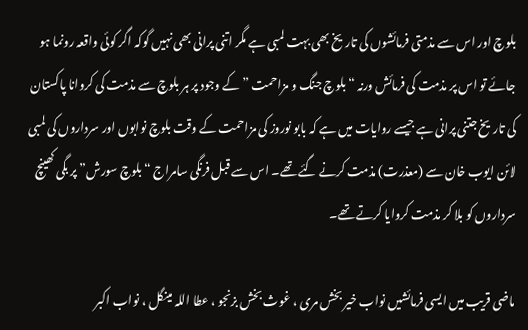بلوچ اور اس سے مذمتی فرمائشوں کی تاریخ بھی بہت لمبی ہے مگر اتنی پرانی بھی نہیں گوکہ اگر کوئی واقعہ رونما ہو جائے تو اس پر مذمت کی فرمائش ورنہ “بلوچ جنگ و مزاحمت ” کے وجود پر ہر بلوچ سے مذمت کی کروانا پاکستان کی تاریخ جتنی پرانی ہے جیسے روایات میں ہے کہ بابو نوروز کی مزاحمت کے وقت بلوچ نوابوں اور سرداروں کی لمبی لائن ایوب خان سے (معذرت) مذمت کرنے گئے تھے۔ اس سے قبل فرنگی سامراج “بلوچ سورش” پر بگی کھینچ سرداروں کو بلا کر مذمت کروایا کرتے تھے۔

ماضی قریب میں ایسی فرمائشیں نواب خیر بخش مری ، غوث بخش بزنجو ، عطا اللہ مینگل ، نواب اکبر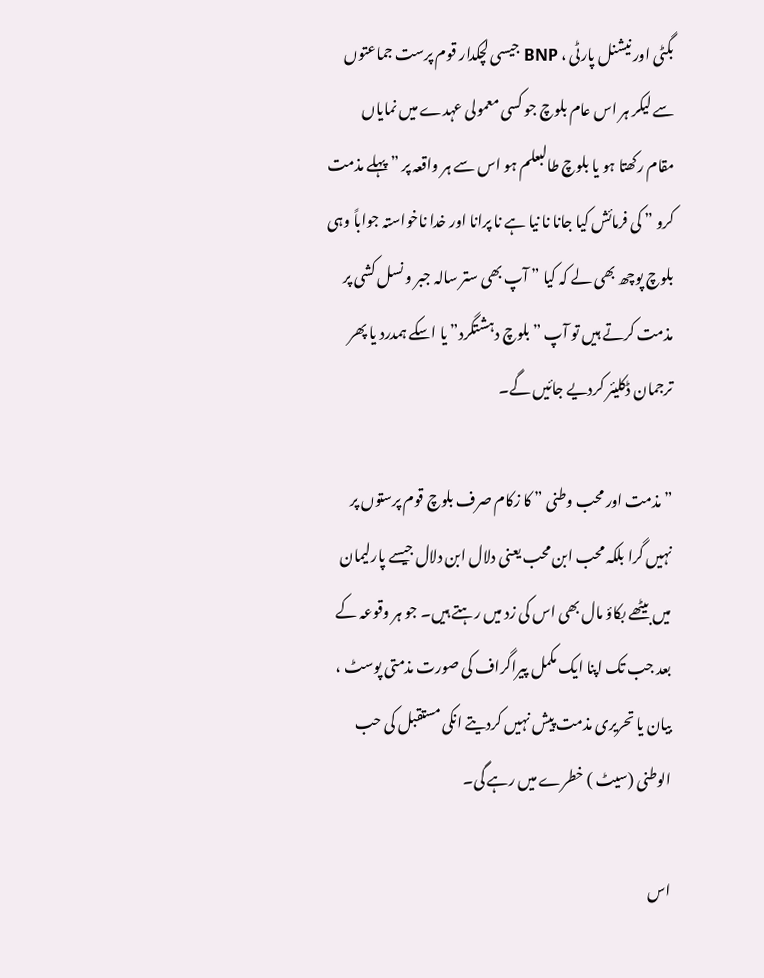بگٹی اور نیشنل پارٹی ، BNP جیسی لچکدار قوم پرست جماعتوں سے لیکر ہر اس عام بلوچ جو کسی معمولی عہدے میں نمایاں مقام رکھتا ہو یا بلوچ طالبعلم ہو اس سے ہر واقعہ پر ” پہلے مذمت کرو ” کی فرمائش کیا جانا نا نیا ہے نا پرانا اور خدا ناخواستہ جواباً وہی بلوچ پوچھ بھی لے کہ کیا ” آپ بھی ستر سالہ جبر و نسل کشی پر مذمت کرتے ہیں تو آپ ” بلوچ دہشتگرد” یا اسکے ہمدرد یا پھر ترجمان ڈکلیئر کردیے جائیں گے۔

” مذمت اور محب وطنی ” کا زکام صرف بلوچ قوم پرستوں پر نہیں گرا بلکہ محب ابن محب یعنی دلال ابن دلال جیسے پارلیمان میں بیٹھے بکاؤ مال بھی اس کی زد میں رہتے ہیں۔ جو ہر وقوعہ کے بعد جب تک اپنا ایک مکمل پیراگراف کی صورت مذمتی پوسٹ ، بیان یا تحریری مذمت پیش نہیں کردیتے انکی مستقبل کی حب الوطنی (سیٹ ) خطرے میں رہے گی۔

اس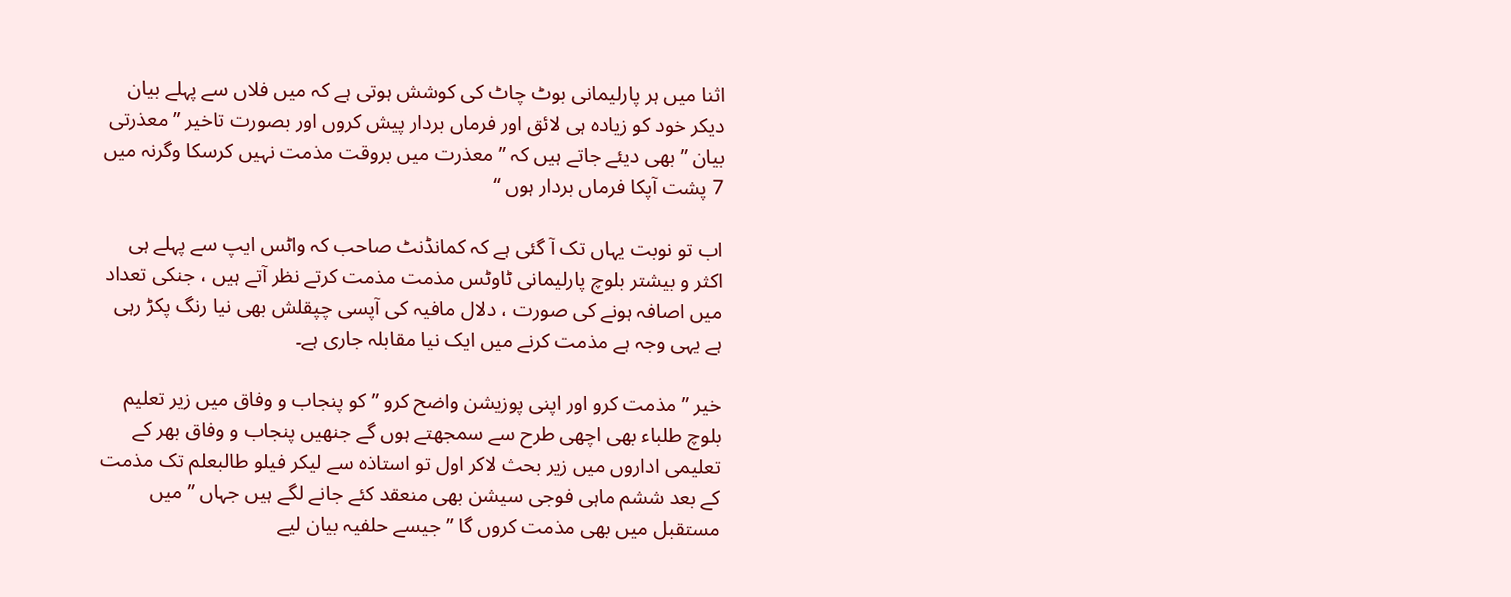اثنا میں ہر پارلیمانی بوٹ چاٹ کی کوشش ہوتی ہے کہ میں فلاں سے پہلے بیان دیکر خود کو زیادہ ہی لائق اور فرماں بردار پیش کروں اور بصورت تاخیر ” معذرتی بیان ” بھی دیئے جاتے ہیں کہ ” معذرت میں بروقت مذمت نہیں کرسکا وگرنہ میں 7 پشت آپکا فرماں بردار ہوں “

اب تو نوبت یہاں تک آ گئی ہے کہ کمانڈنٹ صاحب کہ واٹس ایپ سے پہلے ہی اکثر و بیشتر بلوچ پارلیمانی ٹاوٹس مذمت مذمت کرتے نظر آتے ہیں ، جنکی تعداد میں اصافہ ہونے کی صورت ، دلال مافیہ کی آپسی چپقلش بھی نیا رنگ پکڑ رہی ہے یہی وجہ ہے مذمت کرنے میں ایک نیا مقابلہ جاری ہے۔

خیر ” مذمت کرو اور اپنی پوزیشن واضح کرو ” کو پنجاب و وفاق میں زیر تعلیم بلوچ طلباء بھی اچھی طرح سے سمجھتے ہوں گے جنھیں پنجاب و وفاق بھر کے تعلیمی اداروں میں زیر بحث لاکر اول تو استاذہ سے لیکر فیلو طالبعلم تک مذمت کے بعد ششم ماہی فوجی سیشن بھی منعقد کئے جانے لگے ہیں جہاں ” میں مستقبل میں بھی مذمت کروں گا ” جیسے حلفیہ بیان لیے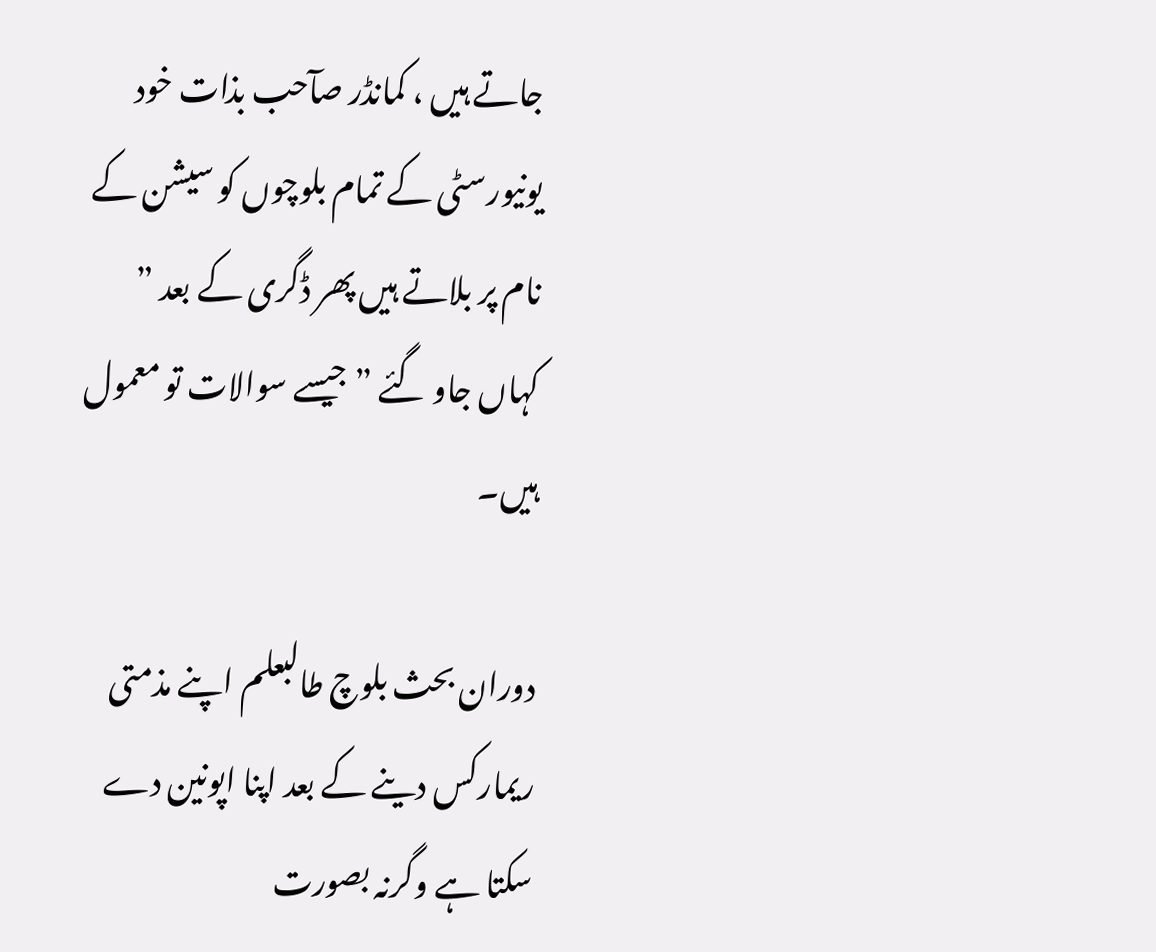جاتے ہیں ، کمانڈر صآحب بذات خود یونیورسٹی کے تمام بلوچوں کو سیشن کے نام پر بلاتے ہیں پھر ڈگری کے بعد ” کہاں جاو گئے ” جیسے سوالات تو معمول ہیں۔

دوران بحث بلوچ طالبعلم اپنے مذمتی ریمارکس دینے کے بعد اپنا اپونین دے سکتا ہے وگرنہ بصورت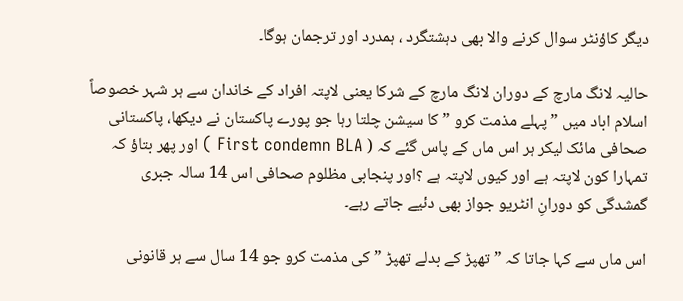دیگر کاؤنٹر سوال کرنے والا بھی دہشتگرد ، ہمدرد اور ترجمان ہوگا۔

حالیہ لانگ مارچ کے دوران لانگ مارچ کے شرکا یعنی لاپتہ افراد کے خاندان سے ہر شہر خصوصاً اسلام اباد میں ” پہلے مذمت کرو ” کا سیشن چلتا رہا جو پورے پاکستان نے دیکھا، پاکستانی صحافی مائک لیکر ہر اس ماں کے پاس گئے کہ ( First condemn BLA ) اور پھر بتاؤ کہ تمہارا کون لاپتہ ہے اور کیوں لاپتہ ہے ؟اور پنجابی مظلوم صحافی اس 14 سالہ جبری گمشدگی کو دورانِ انٹریو جواز بھی دئیے جاتے رہے۔

اس ماں سے کہا جاتا کہ ” تھپڑ کے بدلے تھپڑ ” کی مذمت کرو جو 14 سال سے ہر قانونی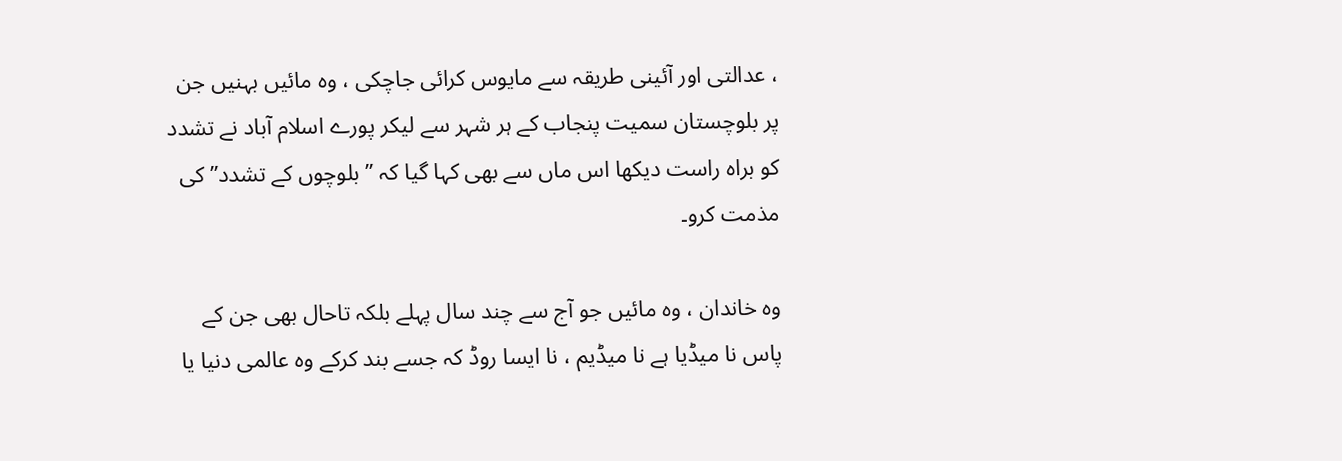، عدالتی اور آئینی طریقہ سے مایوس کرائی جاچکی ، وہ مائیں بہنیں جن پر بلوچستان سمیت پنجاب کے ہر شہر سے لیکر پورے اسلام آباد نے تشدد کو براہ راست دیکھا اس ماں سے بھی کہا گیا کہ ” بلوچوں کے تشدد” کی مذمت کرو۔

وہ خاندان ، وہ مائیں جو آج سے چند سال پہلے بلکہ تاحال بھی جن کے پاس نا میڈیا ہے نا میڈیم ، نا ایسا روڈ کہ جسے بند کرکے وہ عالمی دنیا یا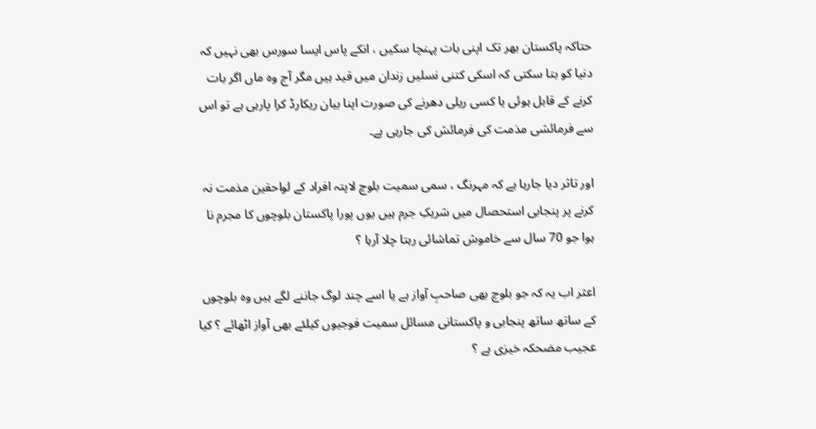حتاکہ پاکستان بھر تک اپنی بات پہنچا سکیں ، انکے پاس ایسا سورس بھی نہیں کہ دنیا کو بتا سکتی کہ اسکی کتنی نسلیں زندان میں قید ہیں مگر آج وہ ماں اگر بات کرنے کے قابل ہوئی یا کسی ریلی دھرنے کی صورت اپنا بیان ریکارڈ کرا پارہی ہے تو اس سے فرمائشی مذمت کی فرمائش کی جارہی ہے۔

اور تاثر دیا جارہا ہے کہ مہرنگ ، سمی سمیت بلوچ لاپتہ افراد کے لواحقین مذمت نہ کرنے پر پنجابی استحصال میں شریکِ جرم ہیں یوں پورا پاکستان بلوچوں کا مجرم نا ہوا جو 70 سال سے خاموش تماشائی رہتا چلا آرہا ؟

اعثر اب یہ کہ جو بلوچ بھی صاحبِ آواز ہے یا اسے چند لوگ جاننے لگے ہیں وہ بلوچوں کے ساتھ ساتھ پنجابی و پاکستانی مسائل سمیت فوجیوں کیلئے بھی آواز اٹھائے ؟ کیا عجیب مضحکہ خیزی ہے ؟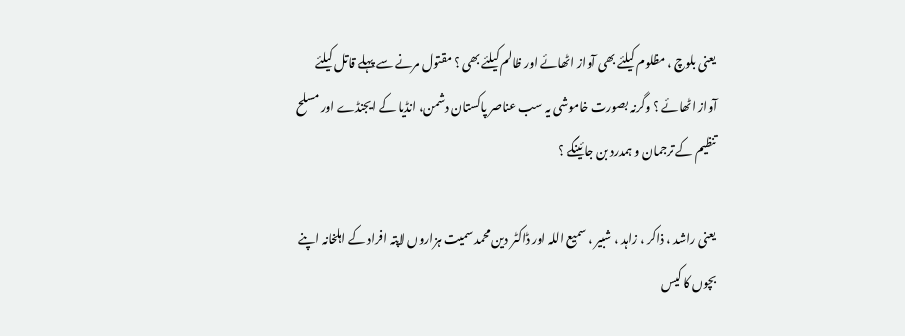یعنی بلوچ ، مظلوم کیلئے بھی آواز اٹھائے اور ظالم کیلئے بھی ؟ مقتول مرنے سے پہلے قاتل کیلئے آواز اٹھائے ؟ وگرنہ بصورت خاموشی یہ سب عناصر پاکستان دشمن، انڈیا کے ایجنڈے اور مسلح تنظیم کے ترجمان و ہمدرد بن جائینگے ؟

یعنی راشد ، ذاکر ، زاہد ، شبیر ، سمیع اللہ اور ڈاکٹر دین محمد سمیت ہزاروں لاپتہ افراد کے اہلخانہ اپنے بچوں کا کیس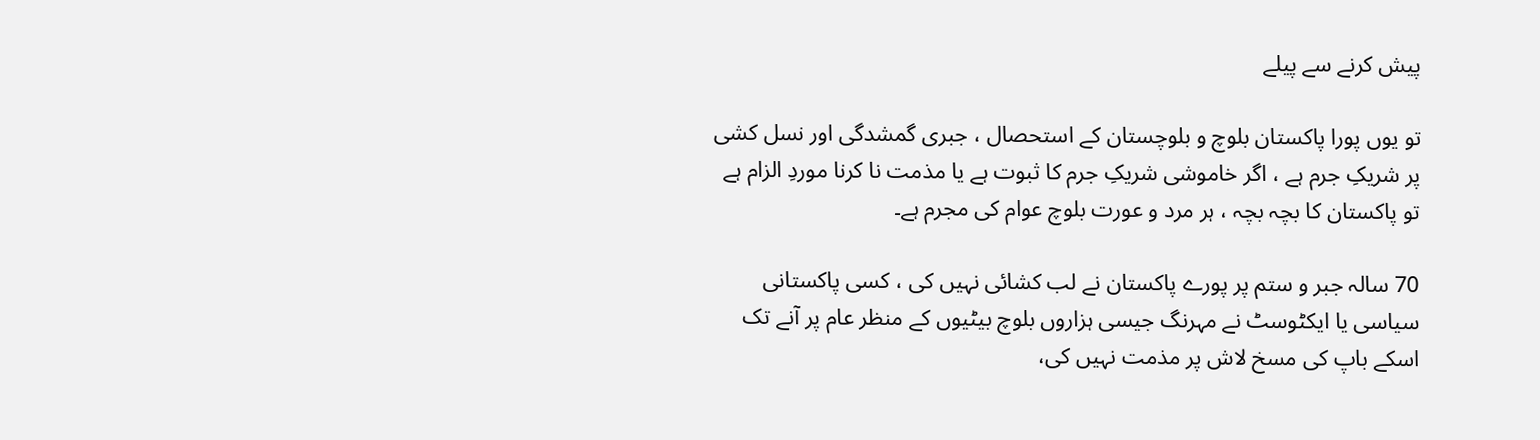پیش کرنے سے پیلے

تو یوں پورا پاکستان بلوچ و بلوچستان کے استحصال ، جبری گمشدگی اور نسل کشی پر شریکِ جرم ہے ، اگر خاموشی شریکِ جرم کا ثبوت ہے یا مذمت نا کرنا موردِ الزام ہے تو پاکستان کا بچہ بچہ ، ہر مرد و عورت بلوچ عوام کی مجرم ہے۔

70 سالہ جبر و ستم پر پورے پاکستان نے لب کشائی نہیں کی ، کسی پاکستانی سیاسی یا ایکٹوسٹ نے مہرنگ جیسی ہزاروں بلوچ بیٹیوں کے منظر عام پر آنے تک اسکے باپ کی مسخ لاش پر مذمت نہیں کی،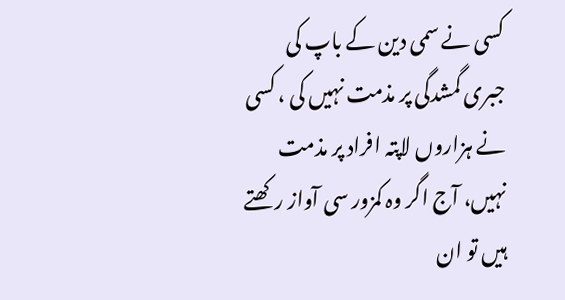کسی نے سمی دین کے باپ کی جبری گمشدگی پر مذمت نہیں کی ، کسی نے ہزاروں لاپتہ افراد پر مذمت نہیں، آج اگر وہ کمزور سی آواز رکھتے ہیں تو ان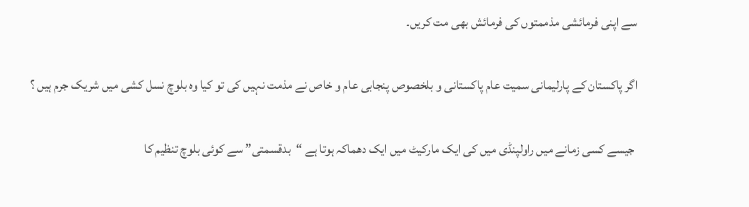سے اپنی فرمائشی مذممتوں کی فرمائش بھی مت کریں۔

اگر پاکستان کے پارلیمانی سمیت عام پاکستانی و بلخصوص پنجابی عام و خاص نے مذمت نہیں کی تو کیا وہ بلوچ نسل کشی میں شریک جرم ہیں ؟

 جیسے کسی زمانے میں راولپنڈی میں کی ایک مارکیٹ میں ایک دھماکہ ہوتا ہے “بدقسمتی” سے کوئی بلوچ تنظیم کا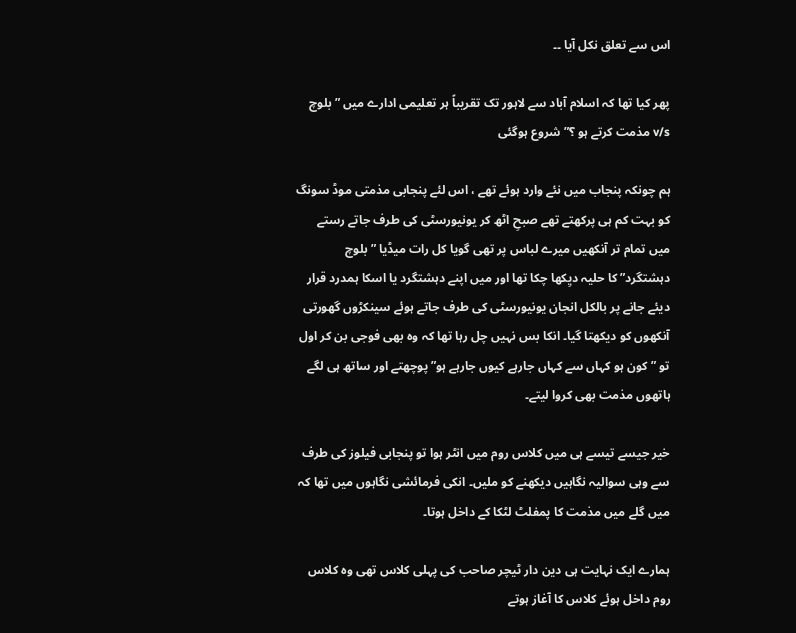اس سے تعلق نکل آیا ۔۔

پھر کیا تھا کہ اسلام آباد سے لاہور تک تقریباً ہر تعلیمی ادارے میں ” بلوچ v/s مذمت کرتے ہو ؟” شروع ہوگئی

ہم چونکہ پنجاب میں نئے وارد ہوئے تھے ، اس لئے پنجابی مذمتی موڈ سونگ کو بہت کم ہی پرکھتے تھے صبحِ اٹھ کر یونیورسٹی کی طرف جاتے رستے میں تمام تر آنکھیں میرے لباس پر تھی گویا کل رات میڈیا ” بلوچ دہشتگرد” کا حلیہ دیِکھا چکا تھا اور میں اپنے دہشتگرد یا اسکا ہمدرد قرار دیئے جانے پر بالکل انجان یونیورسٹی کی طرف جاتے ہوئے سینکڑوں گھورتی آنکھوں کو دیکھتا گیا۔ انکا بس نہیں چل رہا تھا کہ وہ بھی فوجی بن کر اول تو ” کون ہو کہاں سے کہاں جارہے کیوں جارہے ہو” پوچھتے اور ساتھ ہی لگے ہاتھوں مذمت بھی کروا لیتے۔

خیر جیسے تیسے ہی میں کلاس روم میں انٹر ہوا تو پنجابی فیلوز کی طرف سے وہی سوالیہ نگاہیں دیکھنے کو ملیں۔ انکی فرمائشی نگاہوں میں تھا کہ میں گلے میں مذمت کا پمفلٹ لٹکا کے داخل ہوتا۔

ہمارے ایک نہایت ہی دین دار ٹیچر صاحب کی پہلی کلاس تھی وہ کلاس روم داخل ہوئے کلاس کا آغاز ہوتے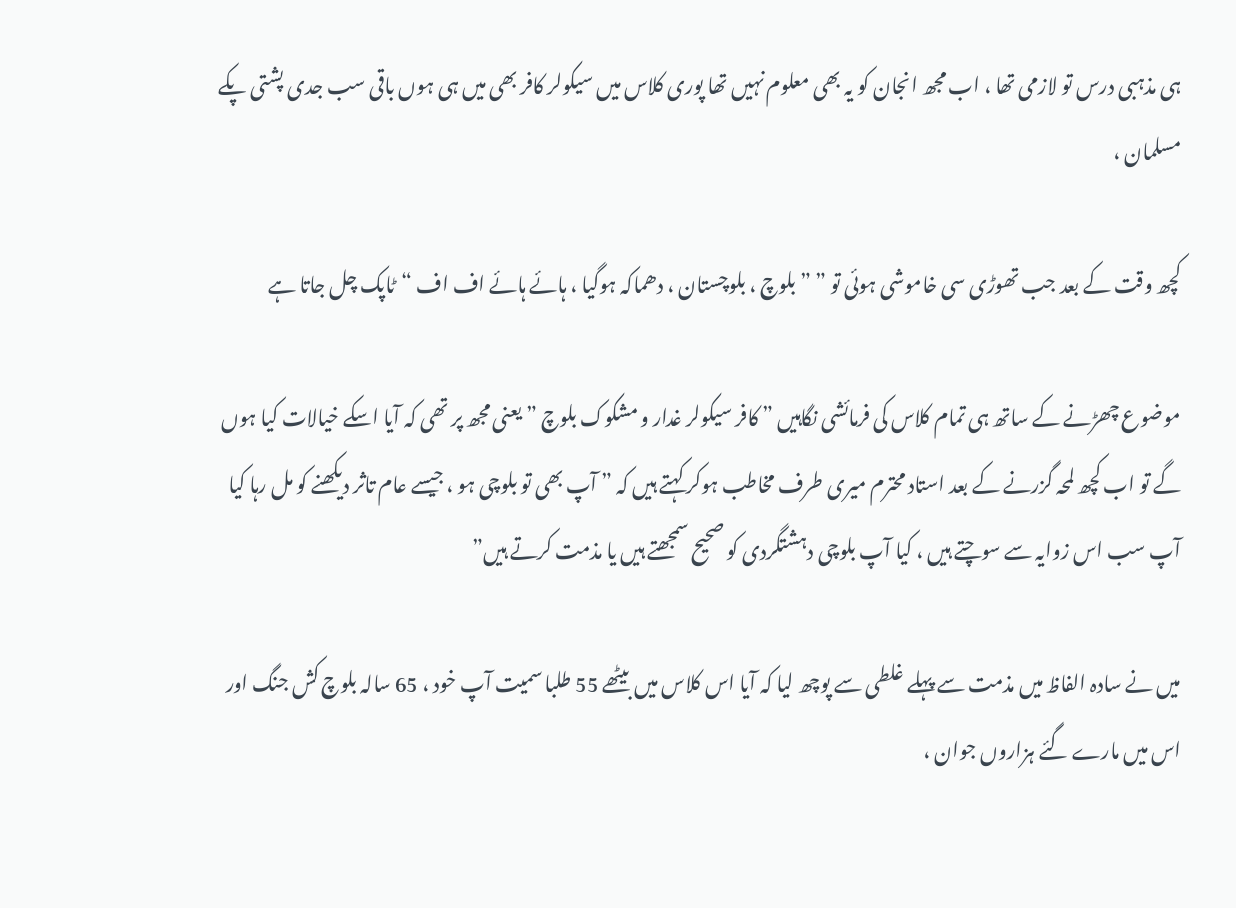ہی مذہبی درس تو لازمی تھا ، اب مجھ انجان کو یہ بھی معلوم نہیں تھا پوری کلاس میں سیکولر کافر بھی میں ہی ہوں باقی سب جدی پشتی پکے مسلمان ،

کچھ وقت کے بعد جب تھوڑی سی خاموشی ہوئی تو ” ” بلوچ ، بلوچستان ، دھماکہ ہوگیا ، ہائے ہائے اف اف “ٹاپک چل جاتا ہے

موضوع چھڑنے کے ساتھ ہی تمام کلاس کی فرمائشی نگاہیں ” کافر سیکولر غدار و مشکوک بلوچ ” یعنی مجھ پر تھی کہ آیا اسکے خیالات کیا ہوں گے تو اب کچھ لمحہ گزرنے کے بعد استاد محترم میری طرف مخاطب ہوکر کہتے ہیں کہ ” آپ بھی تو بلوچی ہو ، جیسے عام تاثر دیکھنے کو مل رہا کیا آپ سب اس زوایہ سے سوچتے ہیں ، کیا آپ بلوچی دہشتگردی کو صحیح سمجھتے ہیں یا مذمت کرتے ہیں”

میں نے سادہ الفاظ میں مذمت سے پہلے غلطی سے پوچھ لیا کہ آیا اس کلاس میں بیٹھے 55 طلبا سمیت آپ خود ، 65 سالہ بلوچ کش جنگ اور اس میں مارے گئے ہزاروں جوان ،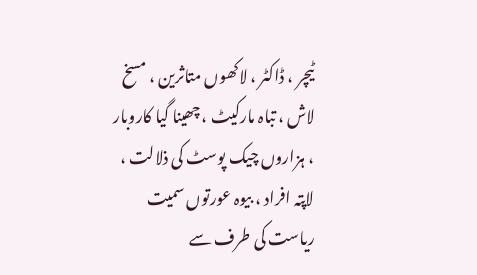ٹیچر ، ڈاکٹر ، لاکھوں متاثرین ، مسخ لاش ، تباہ مارکیٹ ، چھینا گیا کاروبار ، ہزاروں چیک پوسٹ کی ذلالت ، لاپتہ افراد ، بیوہ عورتوں سمیت ریاست کی طرف سے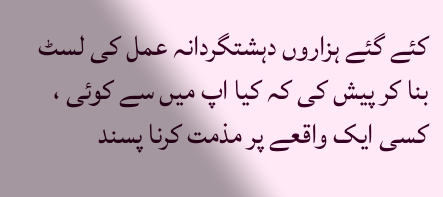کئے گئے ہزاروں دہشتگردانہ عمل کی لسٹ بنا کر پیش کی کہ کیا اپ میں سے کوئی ، کسی ایک واقعے پر مذمت کرنا پسند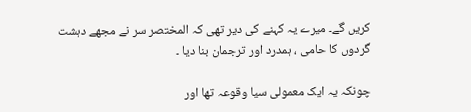کریں گے۔ میرے یہ کہنے کی دیر تھی کہ المختصر سر نے مجھے دہشت گردوں کا حامی ، ہمدرد اور ترجمان بنا دیا ۔

چونکہ یہ ایک معمولی سیا وقوعہ تھا اور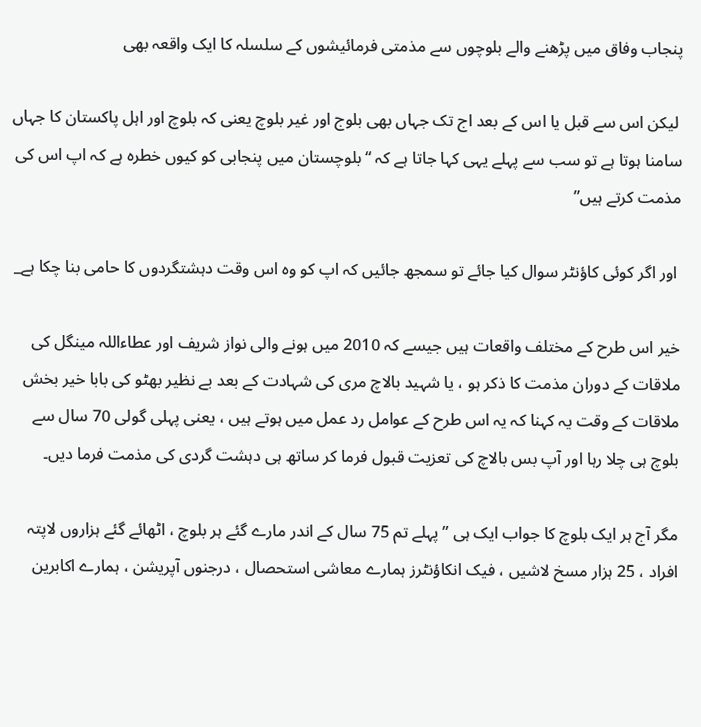پنجاب وفاق میں پڑھنے والے بلوچوں سے مذمتی فرمائیشوں کے سلسلہ کا ایک واقعہ بھی

 لیکن اس سے قبل یا اس کے بعد اج تک جہاں بھی بلوج اور غیر بلوچ یعنی کہ بلوچ اور اہل پاکستان کا جہاں سامنا ہوتا ہے تو سب سے پہلے یہی کہا جاتا ہے کہ “بلوچستان میں پنجابی کو کیوں خطرہ ہے کہ اپ اس کی مذمت کرتے ہیں”

 اور اگر کوئی کاؤنٹر سوال کیا جائے تو سمجھ جائیں کہ اپ کو وہ اس وقت دہشتگردوں کا حامی بنا چکا ہے_

خیر اس طرح کے مختلف واقعات ہیں جیسے کہ 2010 میں ہونے والی نواز شریف اور عطاءاللہ مینگل کی ملاقات کے دوران مذمت کا ذکر ہو ، یا شہید بالاچ مری کی شہادت کے بعد بے نظیر بھٹو کی بابا خیر بخش ملاقات کے وقت یہ کہنا کہ یہ اس طرح کے عوامل رد عمل میں ہوتے ہیں ، یعنی پہلی گولی 70 سال سے بلوچ ہی چلا رہا اور آپ بس بالاچ کی تعزیت قبول فرما کر ساتھ ہی دہشت گردی کی مذمت فرما دیں۔

مگر آج ہر ایک بلوچ کا جواب ایک ہی ” پہلے تم 75 سال کے اندر مارے گئے ہر بلوچ ، اٹھائے گئے ہزاروں لاپتہ افراد ، 25 ہزار مسخ لاشیں ، فیک انکاؤنٹرز ہمارے معاشی استحصال ، درجنوں آپریشن ، ہمارے اکابرین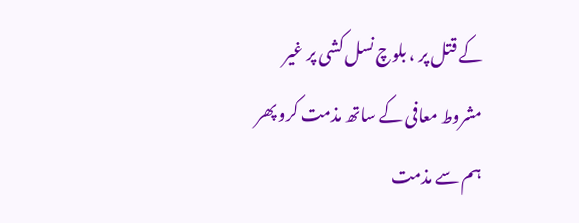کے قتل پر ، بلوچ نسل کشی پر غیر مشروط معافی کے ساتھ مذمت کرو پھر ہم سے مذمت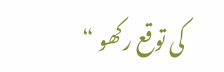کی توقع رکھو “